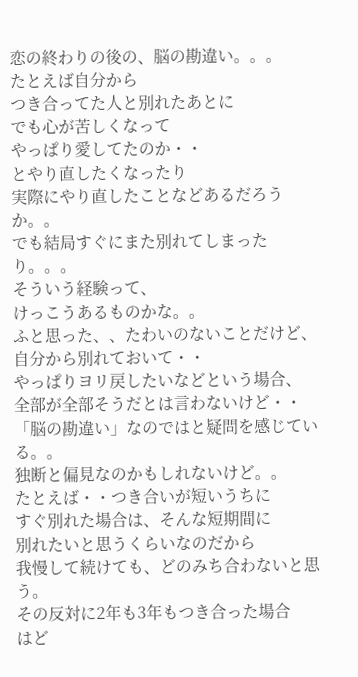恋の終わりの後の、脳の勘違い。。。
たとえば自分から
つき合ってた人と別れたあとに
でも心が苦しくなって
やっぱり愛してたのか・・
とやり直したくなったり
実際にやり直したことなどあるだろうか。。
でも結局すぐにまた別れてしまったり。。。
そういう経験って、
けっこうあるものかな。。
ふと思った、、たわいのないことだけど、
自分から別れておいて・・
やっぱりヨリ戻したいなどという場合、
全部が全部そうだとは言わないけど・・
「脳の勘違い」なのではと疑問を感じている。。
独断と偏見なのかもしれないけど。。
たとえば・・つき合いが短いうちに
すぐ別れた場合は、そんな短期間に
別れたいと思うくらいなのだから
我慢して続けても、どのみち合わないと思う。
その反対に2年も3年もつき合った場合
はど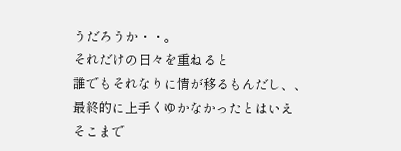うだろうか・・。
それだけの日々を重ねると
誰でもそれなりに情が移るもんだし、、
最終的に上手くゆかなかったとはいえ
そこまで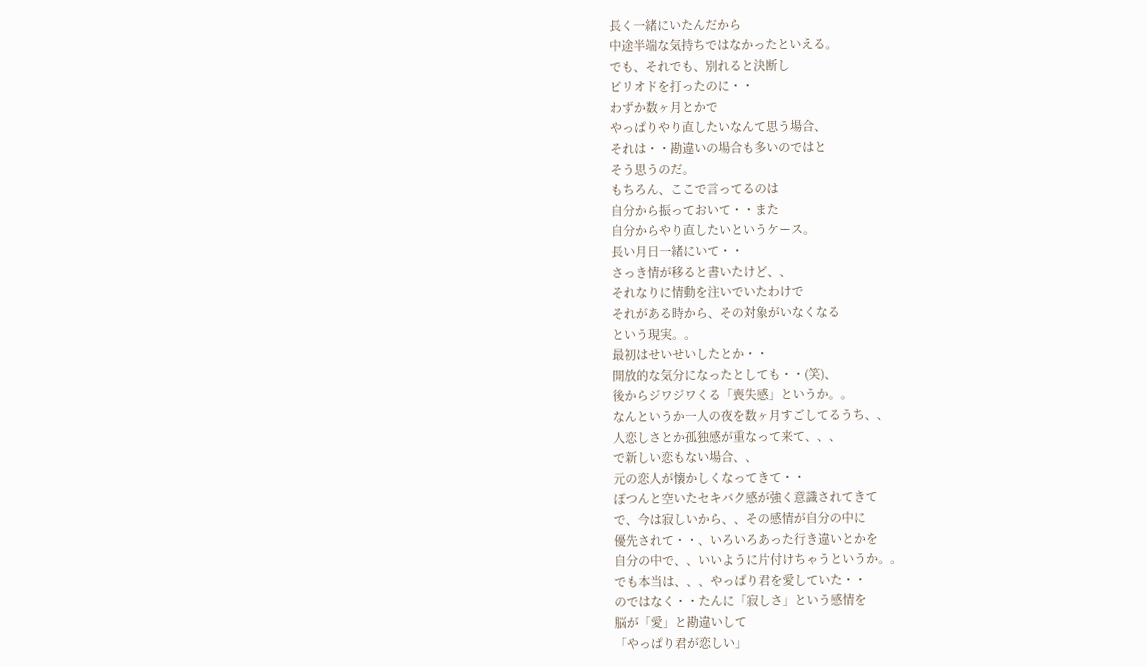長く一緒にいたんだから
中途半端な気持ちではなかったといえる。
でも、それでも、別れると決断し
ピリオドを打ったのに・・
わずか数ヶ月とかで
やっぱりやり直したいなんて思う場合、
それは・・勘違いの場合も多いのではと
そう思うのだ。
もちろん、ここで言ってるのは
自分から振っておいて・・また
自分からやり直したいというケース。
長い月日一緒にいて・・
さっき情が移ると書いたけど、、
それなりに情動を注いでいたわけで
それがある時から、その対象がいなくなる
という現実。。
最初はせいせいしたとか・・
開放的な気分になったとしても・・(笑)、
後からジワジワくる「喪失感」というか。。
なんというか一人の夜を数ヶ月すごしてるうち、、
人恋しさとか孤独感が重なって来て、、、
で新しい恋もない場合、、
元の恋人が懐かしくなってきて・・
ぽつんと空いたセキバク感が強く意識されてきて
で、今は寂しいから、、その感情が自分の中に
優先されて・・、いろいろあった行き違いとかを
自分の中で、、いいように片付けちゃうというか。。
でも本当は、、、やっぱり君を愛していた・・
のではなく・・たんに「寂しさ」という感情を
脳が「愛」と勘違いして
「やっぱり君が恋しい」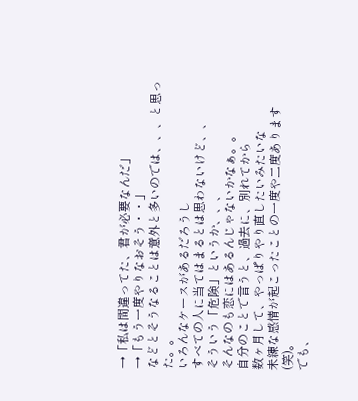→「私は間違ってた、君が必要なんだ」
→「もう一度やりなおそう・・」
などとそうなることは意外と多いのでは、、、と思った。。
いろんなケースがあるだろうし
すべての人に当てはまるとは思わないけど、、
そういう「危険」というか、、、
そんなのも恋にはあるんじゃないかなぁ。。
自分のことで言うと、過去に、別れてから
数ヶ月して、やっぱりやり直したいみたいな
未練な感情が起こったことの一度や二度あります(笑)。
でも、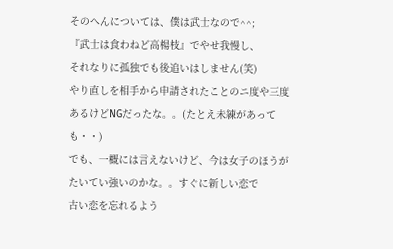そのへんについては、僕は武士なので^^;
『武士は食わねど高楊枝』でやせ我慢し、
それなりに孤独でも後追いはしません(笑)
やり直しを相手から申請されたことのニ度や三度
あるけどNGだったな。。(たとえ未練があっても・・)
でも、一概には言えないけど、今は女子のほうが
たいてい強いのかな。。すぐに新しい恋で
古い恋を忘れるよう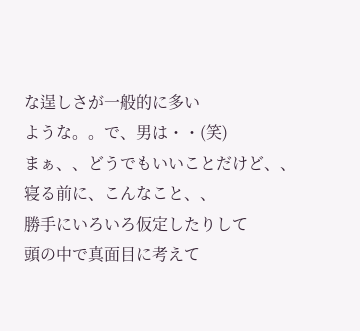な逞しさが一般的に多い
ような。。で、男は・・(笑)
まぁ、、どうでもいいことだけど、、
寝る前に、こんなこと、、
勝手にいろいろ仮定したりして
頭の中で真面目に考えて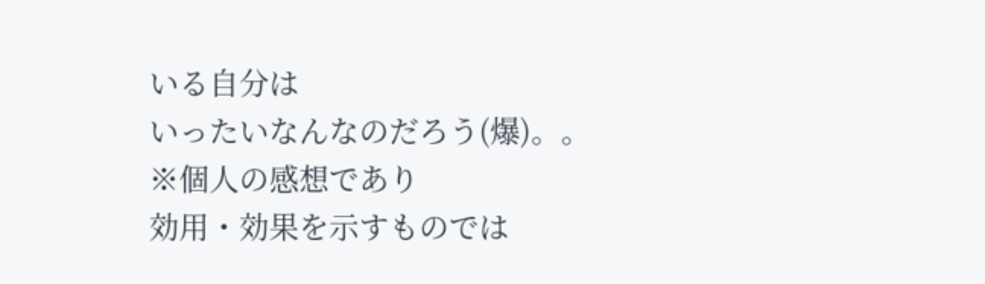いる自分は
いったいなんなのだろう(爆)。。
※個人の感想であり
効用・効果を示すものでは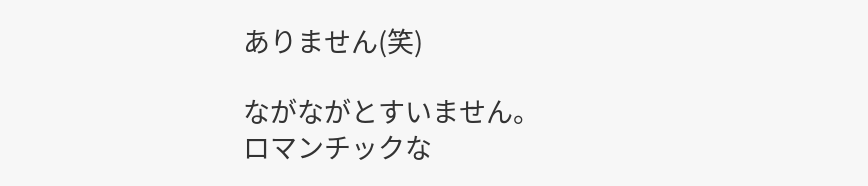ありません(笑)

ながながとすいません。
ロマンチックな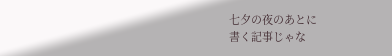七夕の夜のあとに
書く記事じゃな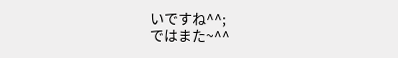いですね^^;
ではまた~^^